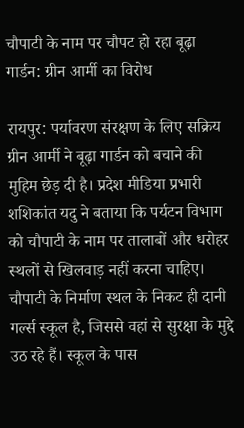चौपाटी के नाम पर चौपट हो रहा बूढ़ा गार्डन: ग्रीन आर्मी का विरोध

रायपुर: पर्यावरण संरक्षण के लिए सक्रिय ग्रीन आर्मी ने बूढ़ा गार्डन को बचाने की मुहिम छेड़ दी है। प्रदेश मीडिया प्रभारी शशिकांत यदु ने बताया कि पर्यटन विभाग को चौपाटी के नाम पर तालाबों और धरोहर स्थलों से खिलवाड़ नहीं करना चाहिए। चौपाटी के निर्माण स्थल के निकट ही दानी गर्ल्स स्कूल है, जिससे वहां से सुरक्षा के मुद्दे उठ रहे हैं। स्कूल के पास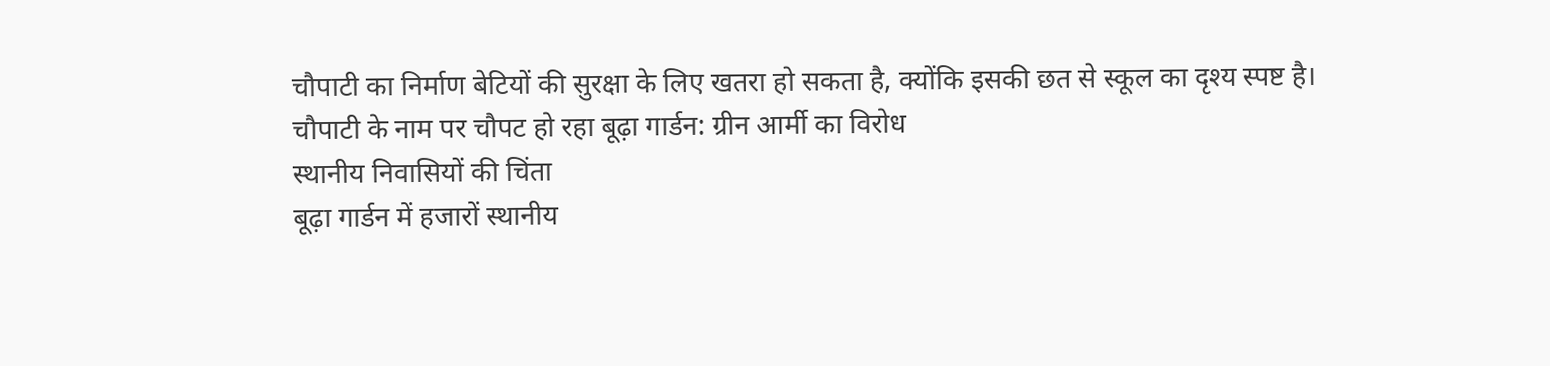चौपाटी का निर्माण बेटियों की सुरक्षा के लिए खतरा हो सकता है, क्योंकि इसकी छत से स्कूल का दृश्य स्पष्ट है। चौपाटी के नाम पर चौपट हो रहा बूढ़ा गार्डन: ग्रीन आर्मी का विरोध
स्थानीय निवासियों की चिंता
बूढ़ा गार्डन में हजारों स्थानीय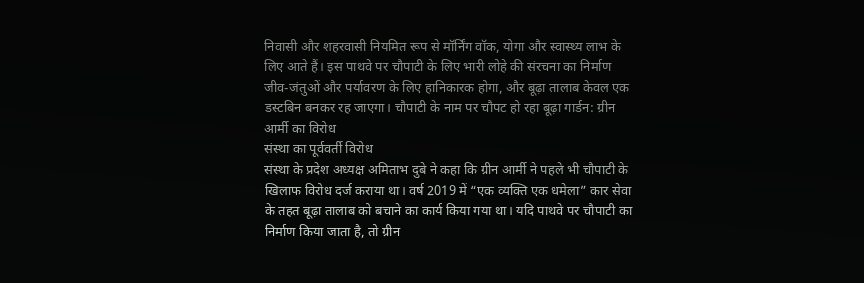निवासी और शहरवासी नियमित रूप से मॉर्निंग वॉक, योगा और स्वास्थ्य लाभ के लिए आते हैं। इस पाथवे पर चौपाटी के लिए भारी लोहे की संरचना का निर्माण जीव-जंतुओं और पर्यावरण के लिए हानिकारक होगा, और बूढ़ा तालाब केवल एक डस्टबिन बनकर रह जाएगा। चौपाटी के नाम पर चौपट हो रहा बूढ़ा गार्डन: ग्रीन आर्मी का विरोध
संस्था का पूर्ववर्ती विरोध
संस्था के प्रदेश अध्यक्ष अमिताभ दुबे ने कहा कि ग्रीन आर्मी ने पहले भी चौपाटी के खिलाफ विरोध दर्ज कराया था। वर्ष 2019 में “एक व्यक्ति एक धमेला” कार सेवा के तहत बूढ़ा तालाब को बचाने का कार्य किया गया था। यदि पाथवे पर चौपाटी का निर्माण किया जाता है, तो ग्रीन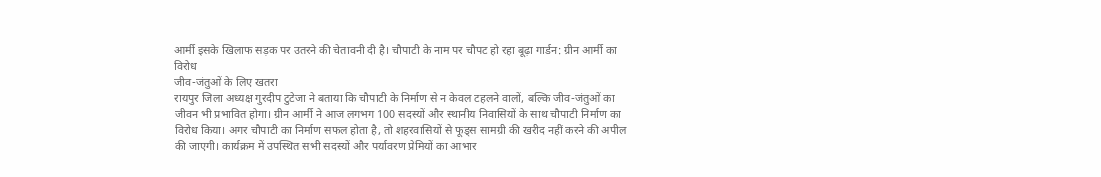आर्मी इसके खिलाफ सड़क पर उतरने की चेतावनी दी है। चौपाटी के नाम पर चौपट हो रहा बूढ़ा गार्डन: ग्रीन आर्मी का विरोध
जीव-जंतुओं के लिए खतरा
रायपुर जिला अध्यक्ष गुरदीप टुटेजा ने बताया कि चौपाटी के निर्माण से न केवल टहलने वालों, बल्कि जीव-जंतुओं का जीवन भी प्रभावित होगा। ग्रीन आर्मी ने आज लगभग 100 सदस्यों और स्थानीय निवासियों के साथ चौपाटी निर्माण का विरोध किया। अगर चौपाटी का निर्माण सफल होता है, तो शहरवासियों से फूड्स सामग्री की खरीद नहीं करने की अपील की जाएगी। कार्यक्रम में उपस्थित सभी सदस्यों और पर्यावरण प्रेमियों का आभार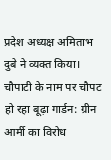प्रदेश अध्यक्ष अमिताभ दुबे ने व्यक्त किया। चौपाटी के नाम पर चौपट हो रहा बूढ़ा गार्डन: ग्रीन आर्मी का विरोध